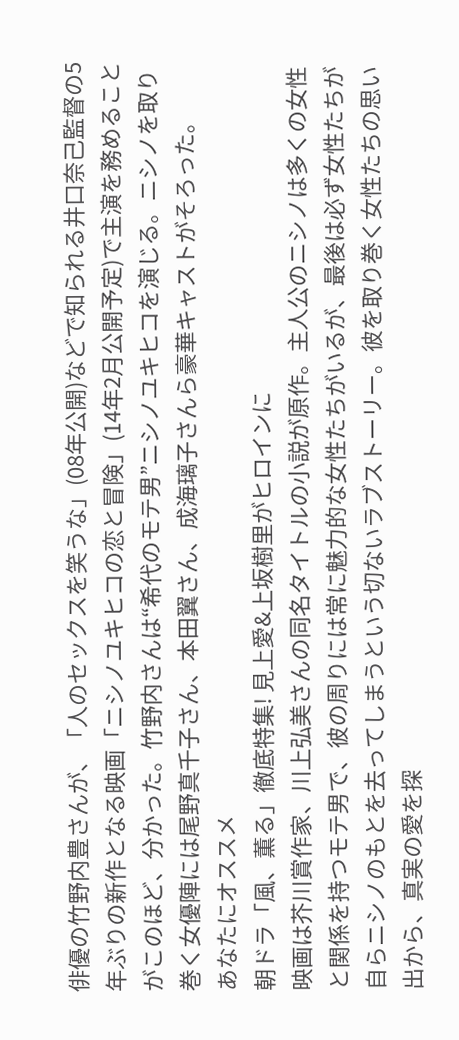俳優の竹野内豊さんが、「人のセックスを笑うな」(08年公開)などで知られる井口奈己監督の5年ぶりの新作となる映画「ニシノユキヒコの恋と冒険」(14年2月公開予定)で主演を務めることがこのほど、分かった。竹野内さんは“希代のモテ男”ニシノユキヒコを演じる。ニシノを取り巻く女優陣には尾野真千子さん、本田翼さん、成海璃子さんら豪華キャストがそろった。
あなたにオススメ
朝ドラ「風、薫る」徹底特集! 見上愛&上坂樹里がヒロインに
映画は芥川賞作家、川上弘美さんの同名タイトルの小説が原作。主人公のニシノは多くの女性と関係を持つモテ男で、彼の周りには常に魅力的な女性たちがいるが、最後は必ず女性たちが自らニシノのもとを去ってしまうという切ないラブストーリー。彼を取り巻く女性たちの思い出から、真実の愛を探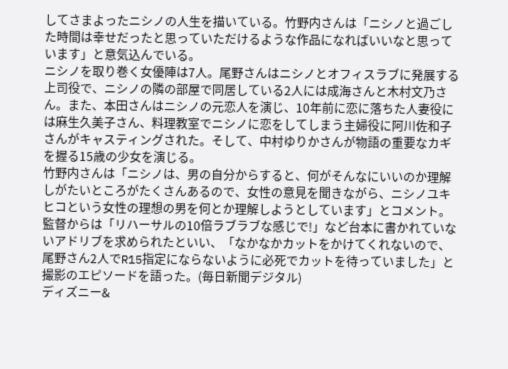してさまよったニシノの人生を描いている。竹野内さんは「ニシノと過ごした時間は幸せだったと思っていただけるような作品になればいいなと思っています」と意気込んでいる。
ニシノを取り巻く女優陣は7人。尾野さんはニシノとオフィスラブに発展する上司役で、ニシノの隣の部屋で同居している2人には成海さんと木村文乃さん。また、本田さんはニシノの元恋人を演じ、10年前に恋に落ちた人妻役には麻生久美子さん、料理教室でニシノに恋をしてしまう主婦役に阿川佐和子さんがキャスティングされた。そして、中村ゆりかさんが物語の重要なカギを握る15歳の少女を演じる。
竹野内さんは「ニシノは、男の自分からすると、何がそんなにいいのか理解しがたいところがたくさんあるので、女性の意見を聞きながら、ニシノユキヒコという女性の理想の男を何とか理解しようとしています」とコメント。監督からは「リハーサルの10倍ラブラブな感じで!」など台本に書かれていないアドリブを求められたといい、「なかなかカットをかけてくれないので、尾野さん2人でR15指定にならないように必死でカットを待っていました」と撮影のエピソードを語った。(毎日新聞デジタル)
ディズニー&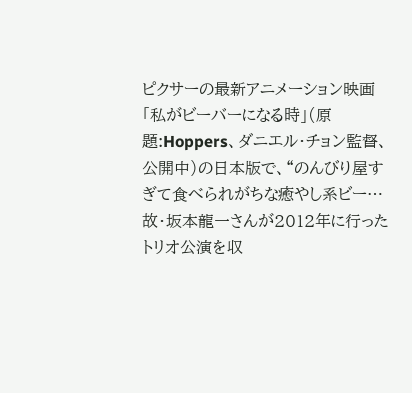ピクサーの最新アニメーション映画「私がビーバーになる時」(原題:Hoppers、ダニエル・チョン監督、公開中)の日本版で、“のんびり屋すぎて食べられがちな癒やし系ビー…
故・坂本龍一さんが2012年に行ったトリオ公演を収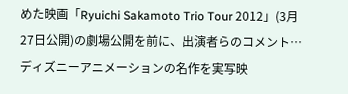めた映画「Ryuichi Sakamoto Trio Tour 2012」(3月27日公開)の劇場公開を前に、出演者らのコメント…
ディズニーアニメーションの名作を実写映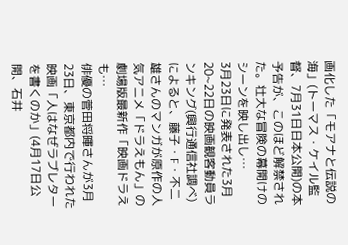画化した「モアナと伝説の海」(トーマス・ケイル監督、7月31日日本公開)の本予告が、このほど解禁された。壮大な冒険の幕開けのシーンを映し出し…
3月23日に発表された3月20~22日の映画観客動員ランキング(興行通信社調べ)によると、藤子・F・不二雄さんのマンガが原作の人気アニメ「ドラえもん」の劇場版最新作「映画ドラえも…
俳優の菅田将暉さんが3月23日、東京都内で行われた映画「人はなぜラブレターを書くのか」(4月17日公開、石井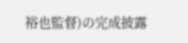裕也監督)の完成披露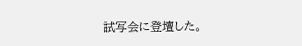試写会に登壇した。